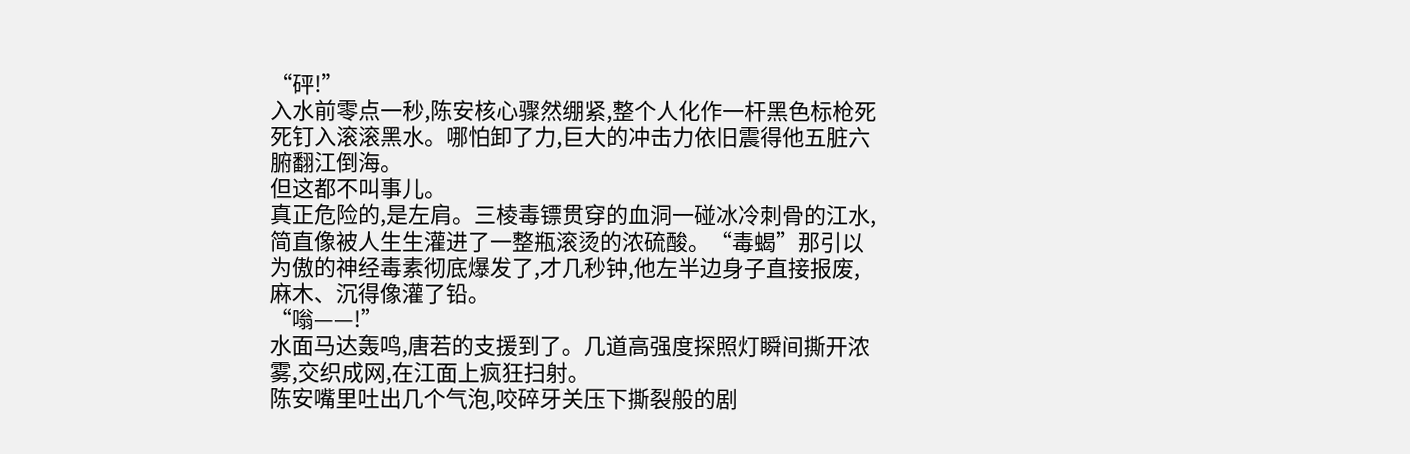“砰!”
入水前零点一秒,陈安核心骤然绷紧,整个人化作一杆黑色标枪死死钉入滚滚黑水。哪怕卸了力,巨大的冲击力依旧震得他五脏六腑翻江倒海。
但这都不叫事儿。
真正危险的,是左肩。三棱毒镖贯穿的血洞一碰冰冷刺骨的江水,简直像被人生生灌进了一整瓶滚烫的浓硫酸。“毒蝎”那引以为傲的神经毒素彻底爆发了,才几秒钟,他左半边身子直接报废,麻木、沉得像灌了铅。
“嗡——!”
水面马达轰鸣,唐若的支援到了。几道高强度探照灯瞬间撕开浓雾,交织成网,在江面上疯狂扫射。
陈安嘴里吐出几个气泡,咬碎牙关压下撕裂般的剧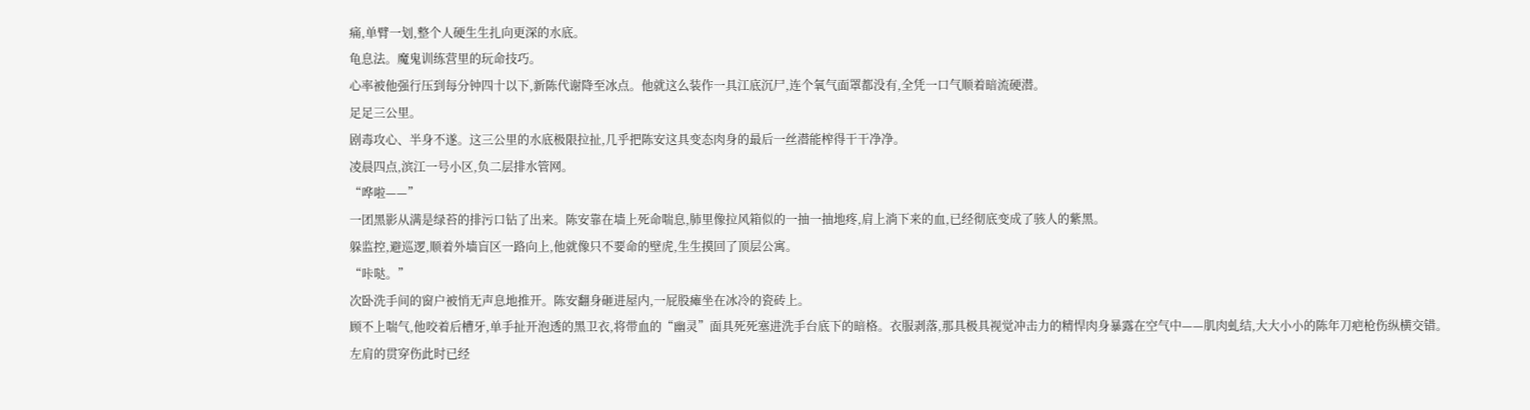痛,单臂一划,整个人硬生生扎向更深的水底。
龟息法。魔鬼训练营里的玩命技巧。
心率被他强行压到每分钟四十以下,新陈代谢降至冰点。他就这么装作一具江底沉尸,连个氧气面罩都没有,全凭一口气顺着暗流硬潜。
足足三公里。
剧毒攻心、半身不遂。这三公里的水底极限拉扯,几乎把陈安这具变态肉身的最后一丝潜能榨得干干净净。
凌晨四点,滨江一号小区,负二层排水管网。
“哗啦——”
一团黑影从满是绿苔的排污口钻了出来。陈安靠在墙上死命喘息,肺里像拉风箱似的一抽一抽地疼,肩上淌下来的血,已经彻底变成了骇人的紫黑。
躲监控,避巡逻,顺着外墙盲区一路向上,他就像只不要命的壁虎,生生摸回了顶层公寓。
“咔哒。”
次卧洗手间的窗户被悄无声息地推开。陈安翻身砸进屋内,一屁股瘫坐在冰冷的瓷砖上。
顾不上喘气,他咬着后槽牙,单手扯开泡透的黑卫衣,将带血的“幽灵”面具死死塞进洗手台底下的暗格。衣服剥落,那具极具视觉冲击力的精悍肉身暴露在空气中——肌肉虬结,大大小小的陈年刀疤枪伤纵横交错。
左肩的贯穿伤此时已经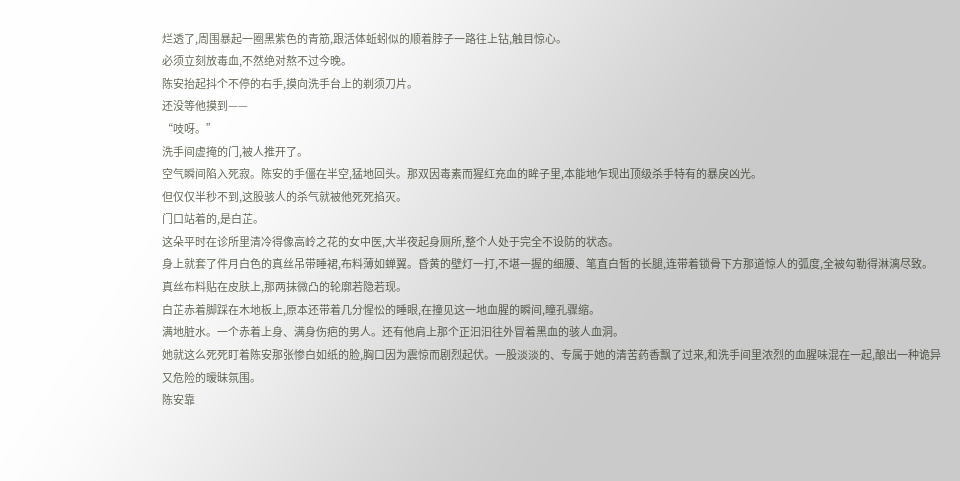烂透了,周围暴起一圈黑紫色的青筋,跟活体蚯蚓似的顺着脖子一路往上钻,触目惊心。
必须立刻放毒血,不然绝对熬不过今晚。
陈安抬起抖个不停的右手,摸向洗手台上的剃须刀片。
还没等他摸到——
“吱呀。”
洗手间虚掩的门,被人推开了。
空气瞬间陷入死寂。陈安的手僵在半空,猛地回头。那双因毒素而猩红充血的眸子里,本能地乍现出顶级杀手特有的暴戾凶光。
但仅仅半秒不到,这股骇人的杀气就被他死死掐灭。
门口站着的,是白芷。
这朵平时在诊所里清冷得像高岭之花的女中医,大半夜起身厕所,整个人处于完全不设防的状态。
身上就套了件月白色的真丝吊带睡裙,布料薄如蝉翼。昏黄的壁灯一打,不堪一握的细腰、笔直白皙的长腿,连带着锁骨下方那道惊人的弧度,全被勾勒得淋漓尽致。
真丝布料贴在皮肤上,那两抹微凸的轮廓若隐若现。
白芷赤着脚踩在木地板上,原本还带着几分惺忪的睡眼,在撞见这一地血腥的瞬间,瞳孔骤缩。
满地脏水。一个赤着上身、满身伤疤的男人。还有他肩上那个正汩汩往外冒着黑血的骇人血洞。
她就这么死死盯着陈安那张惨白如纸的脸,胸口因为震惊而剧烈起伏。一股淡淡的、专属于她的清苦药香飘了过来,和洗手间里浓烈的血腥味混在一起,酿出一种诡异又危险的暧昧氛围。
陈安靠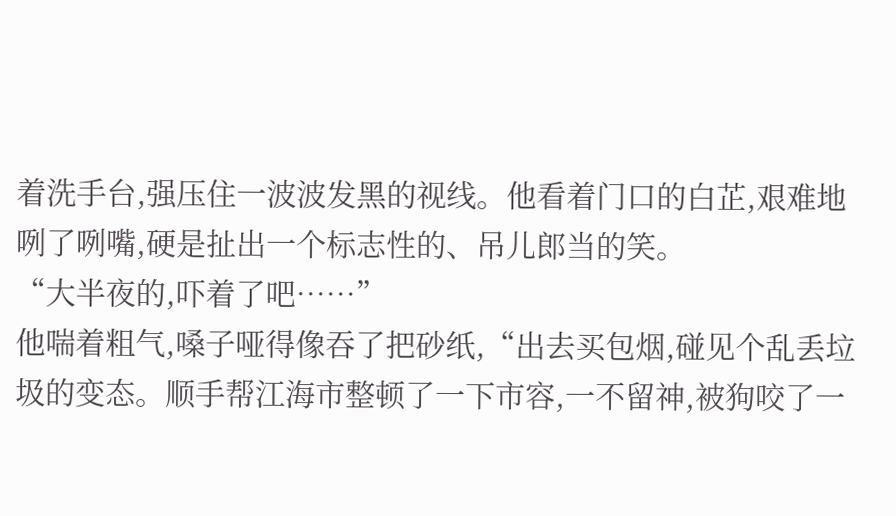着洗手台,强压住一波波发黑的视线。他看着门口的白芷,艰难地咧了咧嘴,硬是扯出一个标志性的、吊儿郎当的笑。
“大半夜的,吓着了吧……”
他喘着粗气,嗓子哑得像吞了把砂纸,“出去买包烟,碰见个乱丢垃圾的变态。顺手帮江海市整顿了一下市容,一不留神,被狗咬了一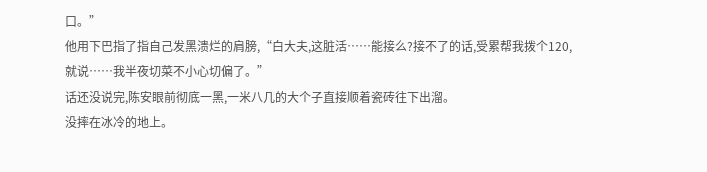口。”
他用下巴指了指自己发黑溃烂的肩膀,“白大夫,这脏活……能接么?接不了的话,受累帮我拨个120,就说……我半夜切菜不小心切偏了。”
话还没说完,陈安眼前彻底一黑,一米八几的大个子直接顺着瓷砖往下出溜。
没摔在冰冷的地上。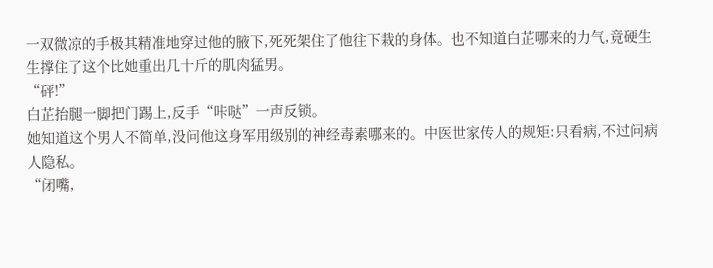一双微凉的手极其精准地穿过他的腋下,死死架住了他往下栽的身体。也不知道白芷哪来的力气,竟硬生生撑住了这个比她重出几十斤的肌肉猛男。
“砰!”
白芷抬腿一脚把门踢上,反手“咔哒”一声反锁。
她知道这个男人不简单,没问他这身军用级别的神经毒素哪来的。中医世家传人的规矩:只看病,不过问病人隐私。
“闭嘴,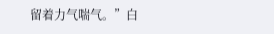留着力气喘气。”白